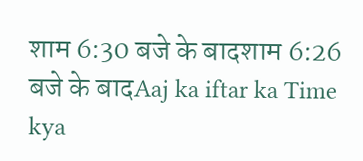शाम 6:30 बजे के बादशाम 6:26 बजे के बादAaj ka iftar ka Time kya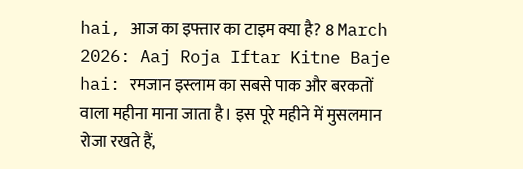hai, आज का इफ्तार का टाइम क्या है? 8 March 2026: Aaj Roja Iftar Kitne Baje hai: रमजान इस्लाम का सबसे पाक और बरकतों वाला महीना माना जाता है। इस पूरे महीने में मुसलमान रोजा रखते हैं,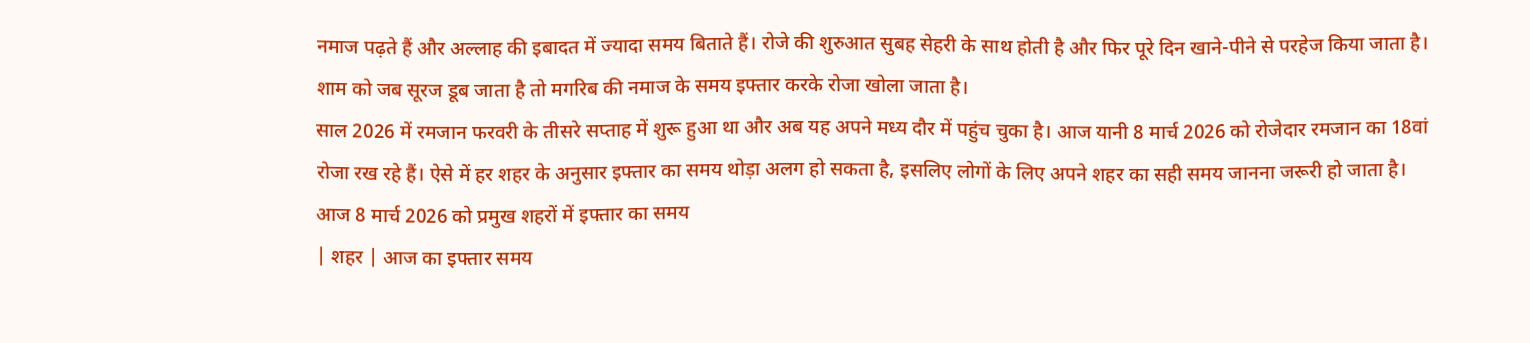नमाज पढ़ते हैं और अल्लाह की इबादत में ज्यादा समय बिताते हैं। रोजे की शुरुआत सुबह सेहरी के साथ होती है और फिर पूरे दिन खाने-पीने से परहेज किया जाता है। शाम को जब सूरज डूब जाता है तो मगरिब की नमाज के समय इफ्तार करके रोजा खोला जाता है।
साल 2026 में रमजान फरवरी के तीसरे सप्ताह में शुरू हुआ था और अब यह अपने मध्य दौर में पहुंच चुका है। आज यानी 8 मार्च 2026 को रोजेदार रमजान का 18वां रोजा रख रहे हैं। ऐसे में हर शहर के अनुसार इफ्तार का समय थोड़ा अलग हो सकता है, इसलिए लोगों के लिए अपने शहर का सही समय जानना जरूरी हो जाता है।
आज 8 मार्च 2026 को प्रमुख शहरों में इफ्तार का समय
| शहर | आज का इफ्तार समय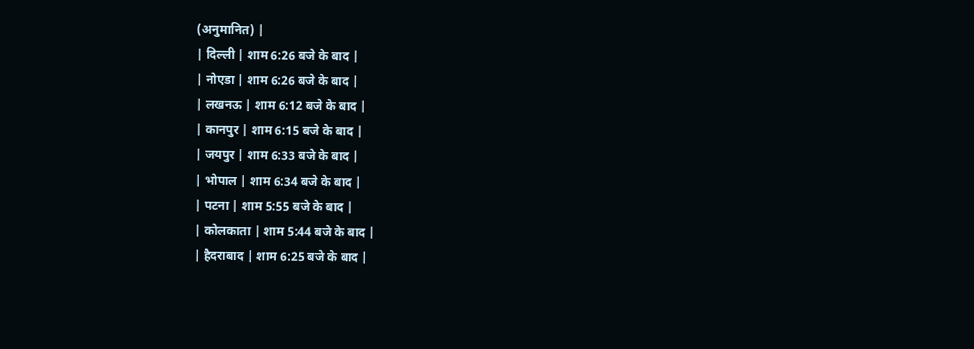(अनुमानित) |
| दिल्ली | शाम 6:26 बजे के बाद |
| नोएडा | शाम 6:26 बजे के बाद |
| लखनऊ | शाम 6:12 बजे के बाद |
| कानपुर | शाम 6:15 बजे के बाद |
| जयपुर | शाम 6:33 बजे के बाद |
| भोपाल | शाम 6:34 बजे के बाद |
| पटना | शाम 5:55 बजे के बाद |
| कोलकाता | शाम 5:44 बजे के बाद |
| हैदराबाद | शाम 6:25 बजे के बाद |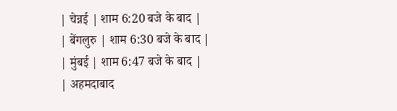| चेन्नई | शाम 6:20 बजे के बाद |
| बेंगलुरु | शाम 6:30 बजे के बाद |
| मुंबई | शाम 6:47 बजे के बाद |
| अहमदाबाद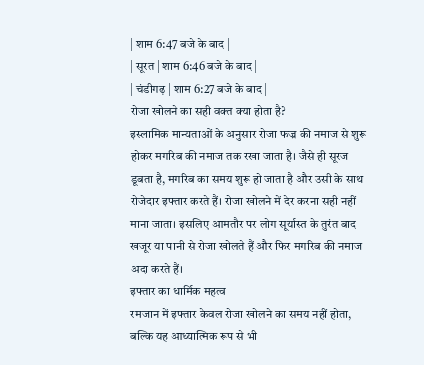| शाम 6:47 बजे के बाद |
| सूरत | शाम 6:46 बजे के बाद |
| चंडीगढ़ | शाम 6:27 बजे के बाद |
रोजा खोलने का सही वक्त क्या होता है?
इस्लामिक मान्यताओं के अनुसार रोजा फज्र की नमाज से शुरू होकर मगरिब की नमाज तक रखा जाता है। जैसे ही सूरज डूबता है, मगरिब का समय शुरू हो जाता है और उसी के साथ रोजेदार इफ्तार करते हैं। रोजा खोलने में देर करना सही नहीं माना जाता। इसलिए आमतौर पर लोग सूर्यास्त के तुरंत बाद खजूर या पानी से रोजा खोलते हैं और फिर मगरिब की नमाज अदा करते हैं।
इफ्तार का धार्मिक महत्व
रमजान में इफ्तार केवल रोजा खोलने का समय नहीं होता, बल्कि यह आध्यात्मिक रूप से भी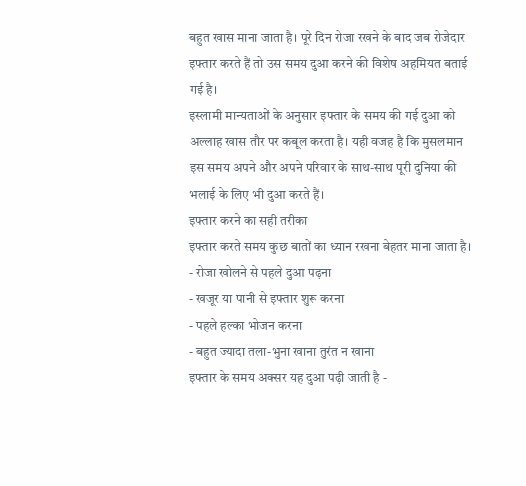बहुत खास माना जाता है। पूरे दिन रोजा रखने के बाद जब रोजेदार इफ्तार करते हैं तो उस समय दुआ करने की विशेष अहमियत बताई गई है।
इस्लामी मान्यताओं के अनुसार इफ्तार के समय की गई दुआ को अल्लाह खास तौर पर कबूल करता है। यही वजह है कि मुसलमान इस समय अपने और अपने परिवार के साथ-साथ पूरी दुनिया की भलाई के लिए भी दुआ करते हैं।
इफ्तार करने का सही तरीका
इफ्तार करते समय कुछ बातों का ध्यान रखना बेहतर माना जाता है।
- रोजा खोलने से पहले दुआ पढ़ना
- खजूर या पानी से इफ्तार शुरू करना
- पहले हल्का भोजन करना
- बहुत ज्यादा तला-भुना खाना तुरंत न खाना
इफ्तार के समय अक्सर यह दुआ पढ़ी जाती है -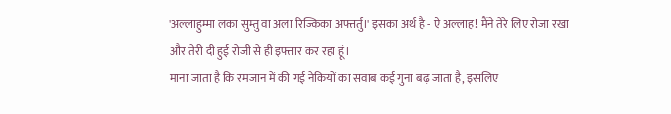'अल्लाहुम्मा लका सुम्तु वा अला रिज्किका अफ्तर्तु।' इसका अर्थ है - ऐ अल्लाह! मैंने तेरे लिए रोजा रखा और तेरी दी हुई रोजी से ही इफ्तार कर रहा हूं।
माना जाता है कि रमजान में की गई नेकियों का सवाब कई गुना बढ़ जाता है, इसलिए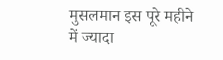मुसलमान इस पूरे महीने में ज्यादा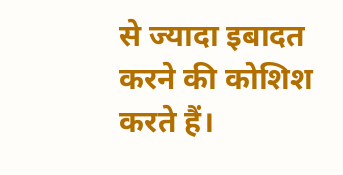से ज्यादा इबादत करने की कोशिश करते हैं।